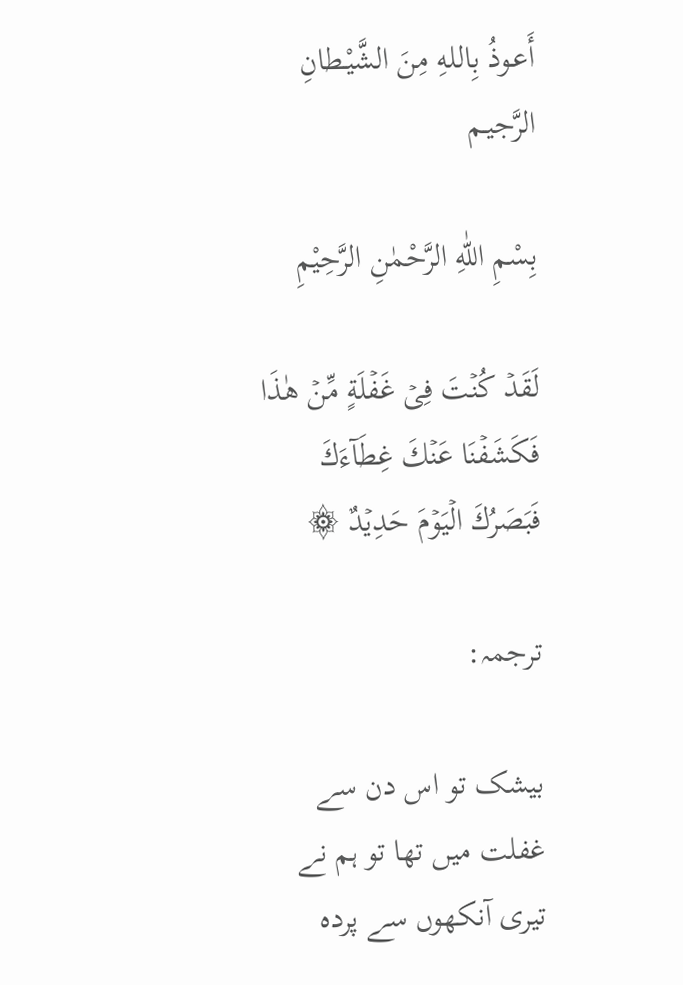أَعـوذُ بِاللهِ مِنَ الشَّيْـطانِ الرَّجيـم

بِسْمِ اللّٰهِ الرَّحْمٰنِ الرَّحِيْمِ

لَقَدۡ كُنۡتَ فِىۡ غَفۡلَةٍ مِّنۡ هٰذَا فَكَشَفۡنَا عَنۡكَ غِطَآءَكَ فَبَصَرُكَ الۡيَوۡمَ حَدِيۡدٌ ۞

ترجمہ:

بیشک تو اس دن سے غفلت میں تھا تو ہم نے تیری آنکھوں سے پردہ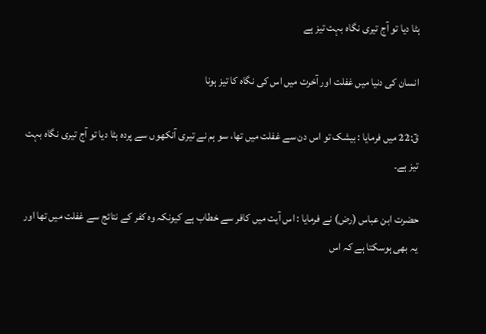ہٹا دیا تو آج تیری نگاہ بہت تیز ہے

انسان کی دنیا میں غفلت اور آخرت میں اس کی نگاہ کا تیز ہونا

قٓ:22 میں فرمایا : بیشک تو اس دن سے غفلت میں تھا، سو ہم نے تیری آنکھوں سے پردہ ہٹا دیا تو آج تیری نگاہ بہت تیز ہے۔

حضرت ابن عباس (رض) نے فرمایا : اس آیت میں کافر سے خطاب ہے کیونکہ وہ کفر کے نتائج سے غفلت میں تھا اور یہ بھی ہوسکتا ہے کہ اس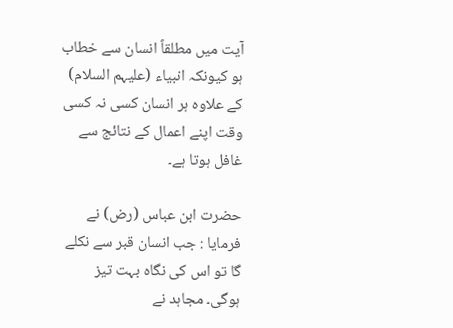آیت میں مطلقاً انسان سے خطاب ہو کیونکہ انبیاء (علیہم السلام) کے علاوہ ہر انسان کسی نہ کسی وقت اپنے اعمال کے نتائج سے غافل ہوتا ہے۔

حضرت ابن عباس (رض) نے فرمایا : جب انسان قبر سے نکلے گا تو اس کی نگاہ بہت تیز ہوگی۔ مجاہد نے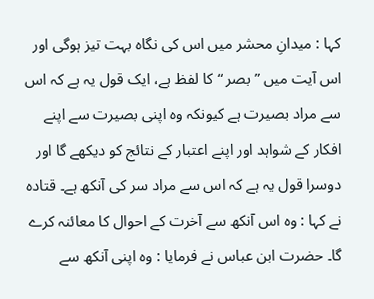کہا : میدانِ محشر میں اس کی نگاہ بہت تیز ہوگی اور اس آیت میں ” بصر “ کا لفظ ہے، ایک قول یہ ہے کہ اس سے مراد بصیرت ہے کیونکہ وہ اپنی بصیرت سے اپنے افکار کے شواہد اور اپنے اعتبار کے نتائج کو دیکھے گا اور دوسرا قول یہ ہے کہ اس سے مراد سر کی آنکھ ہے۔ قتادہ نے کہا : وہ اس آنکھ سے آخرت کے احوال کا معائنہ کرے گا۔ حضرت ابن عباس نے فرمایا : وہ اپنی آنکھ سے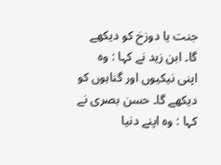جنت یا دوزخ کو دیکھے گا۔ ابن زید نے کہا : وہ اپنی نیکیوں اور گناہوں کو دیکھے گا۔ حسن بصری نے کہا : وہ اپنے دنیا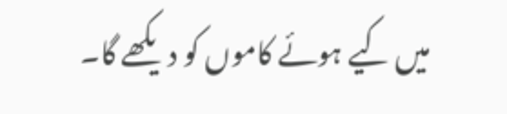میں کیے ہوئے کاموں کو دیکھے گا۔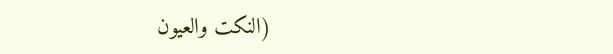(النکت والعیون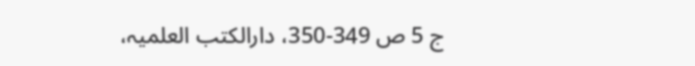ج 5 ص 349-350، دارالکتب العلمیہ،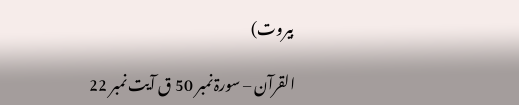بیروت)

القرآن – سورۃ نمبر 50 ق آیت نمبر 22